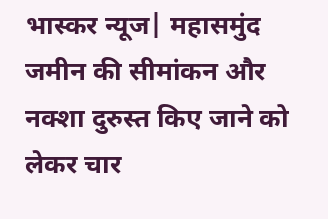भास्कर न्यूज| महासमुंद जमीन की सीमांकन और नक्शा दुरुस्त किए जाने को लेकर चार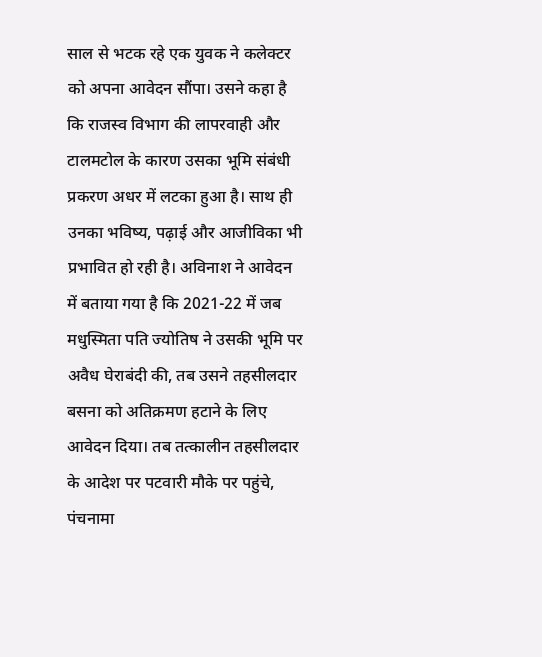साल से भटक रहे एक युवक ने कलेक्टर को अपना आवेदन सौंपा। उसने कहा है कि राजस्व विभाग की लापरवाही और टालमटोल के कारण उसका भूमि संबंधी प्रकरण अधर में लटका हुआ है। साथ ही उनका भविष्य, पढ़ाई और आजीविका भी प्रभावित हो रही है। अविनाश ने आवेदन में बताया गया है कि 2021-22 में जब मधुस्मिता पति ज्योतिष ने उसकी भूमि पर अवैध घेराबंदी की, तब उसने तहसीलदार बसना को अतिक्रमण हटाने के लिए आवेदन दिया। तब तत्कालीन तहसीलदार के आदेश पर पटवारी मौके पर पहुंचे, पंचनामा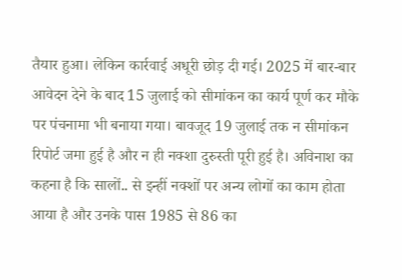तैयार हुआ। लेकिन कार्रवाई अधूरी छोड़ दी गई। 2025 में बार-बार आवेदन देने के बाद 15 जुलाई को सीमांकन का कार्य पूर्ण कर मौके पर पंचनामा भी बनाया गया। बावजूद 19 जुलाई तक न सीमांकन रिपोर्ट जमा हुई है और न ही नक्शा दुरुस्ती पूरी हुई है। अविनाश का कहना है कि सालों.. से इन्हीं नक्शों पर अन्य लोगों का काम होता आया है और उनके पास 1985 से 86 का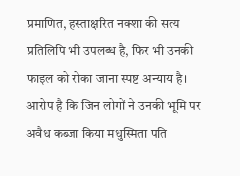प्रमाणित, हस्ताक्षरित नक्शा की सत्य प्रतिलिपि भी उपलब्ध है, फिर भी उनकी फाइल को रोका जाना स्पष्ट अन्याय है। आरोप है कि जिन लोगों ने उनकी भूमि पर अवैध कब्जा किया मधुस्मिता पति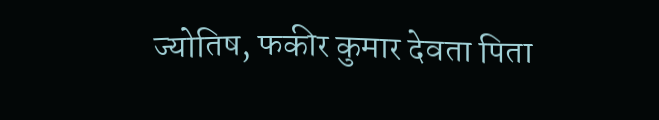ज्योतिष, फकीर कुमार देवता पिता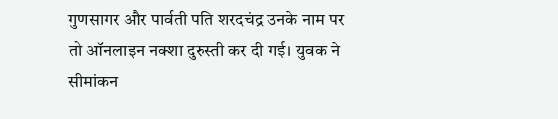गुणसागर और पार्वती पति शरदचंद्र उनके नाम पर तो ऑनलाइन नक्शा दुरुस्ती कर दी गई। युवक ने सीमांकन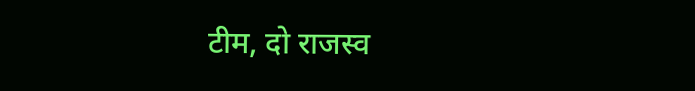टीम, दो राजस्व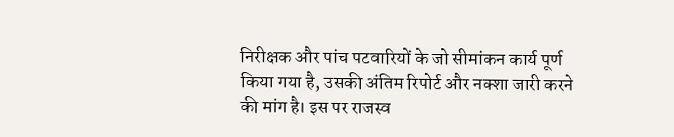निरीक्षक और पांच पटवारियों के जो सीमांकन कार्य पूर्ण किया गया है, उसकी अंतिम रिपोर्ट और नक्शा जारी करने की मांग है। इस पर राजस्व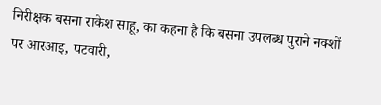निरीक्षक बसना राकेश साहू, का कहना है कि बसना उपलब्ध पुराने नक्शों पर आरआइ, पटवारी,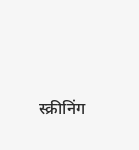स्क्रीनिंग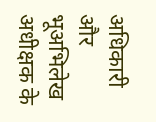अधिकारी और भूअभिलेख अधीक्षक के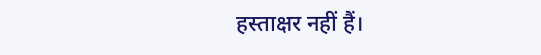हस्ताक्षर नहीं हैं।